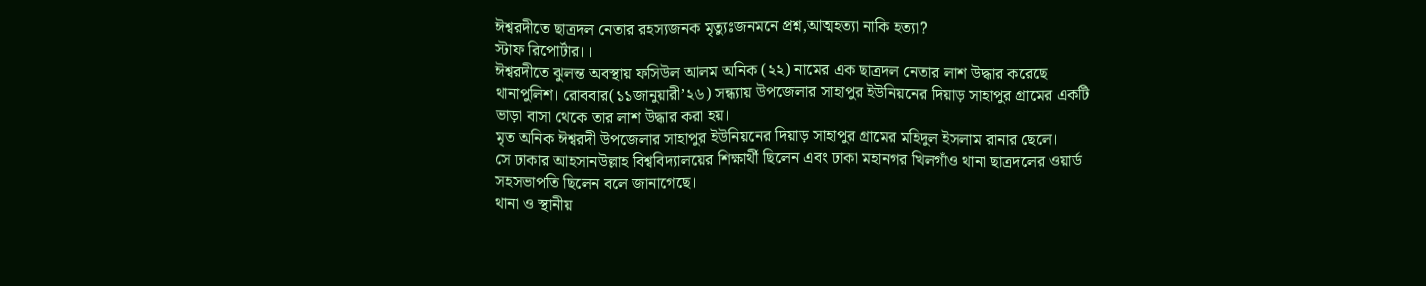ঈশ্বরদীতে ছাত্রদল নেতার রহস্যজনক মৃত্যুঃজনমনে প্রশ্ন,আত্মহত্যা নাকি হত্যা?
স্টাফ রিপোর্টার।।
ঈশ্বরদীতে ঝুলন্ত অবস্থায় ফসিউল আলম অনিক (২২) নামের এক ছাত্রদল নেতার লাশ উদ্ধার করেছে থানাপুলিশ। রোববার(১১জানুয়ারী’২৬) সন্ধ্যায় উপজেলার সাহাপুর ইউনিয়নের দিয়াড় সাহাপুর গ্রামের একটি ভাড়া বাসা থেকে তার লাশ উদ্ধার করা হয়।
মৃত অনিক ঈশ্বরদী উপজেলার সাহাপুর ইউনিয়নের দিয়াড় সাহাপুর গ্রামের মহিদুল ইসলাম রানার ছেলে।
সে ঢাকার আহসানউল্লাহ বিশ্ববিদ্যালয়ের শিক্ষার্থী ছিলেন এবং ঢাকা মহানগর খিলগাঁও থানা ছাত্রদলের ওয়ার্ড সহসভাপতি ছিলেন বলে জানাগেছে।
থানা ও স্থানীয়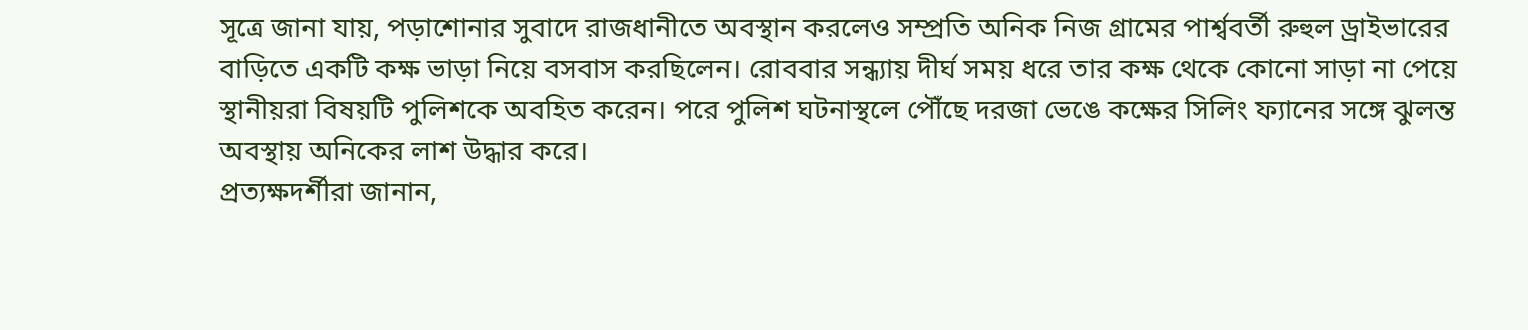সূত্রে জানা যায়, পড়াশোনার সুবাদে রাজধানীতে অবস্থান করলেও সম্প্রতি অনিক নিজ গ্রামের পার্শ্ববর্তী রুহুল ড্রাইভারের বাড়িতে একটি কক্ষ ভাড়া নিয়ে বসবাস করছিলেন। রোববার সন্ধ্যায় দীর্ঘ সময় ধরে তার কক্ষ থেকে কোনো সাড়া না পেয়ে স্থানীয়রা বিষয়টি পুলিশকে অবহিত করেন। পরে পুলিশ ঘটনাস্থলে পৌঁছে দরজা ভেঙে কক্ষের সিলিং ফ্যানের সঙ্গে ঝুলন্ত অবস্থায় অনিকের লাশ উদ্ধার করে।
প্রত্যক্ষদর্শীরা জানান,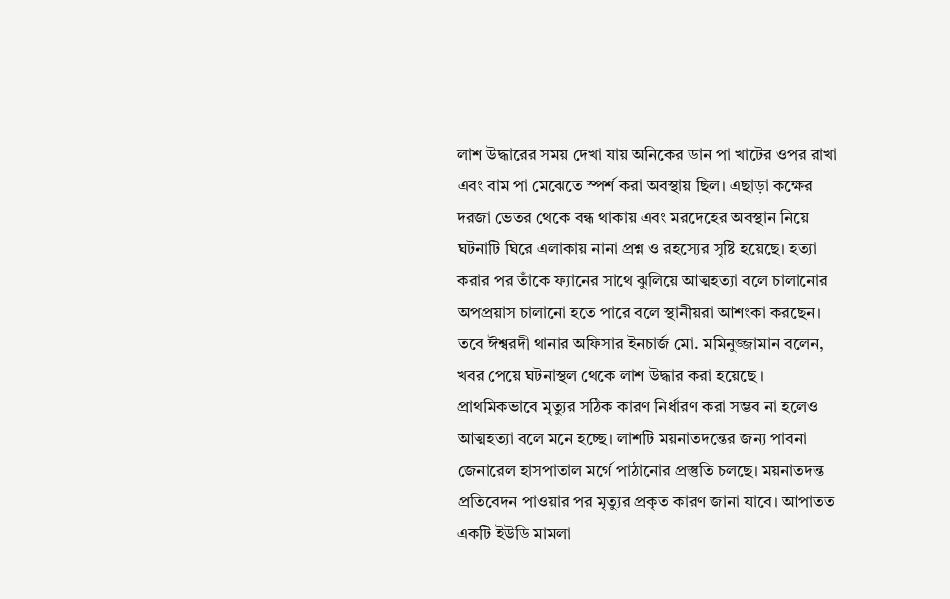লাশ উদ্ধারের সময় দেখা যায় অনিকের ডান পা খাটের ওপর রাখা এবং বাম পা মেঝেতে স্পর্শ করা অবস্থায় ছিল। এছাড়া কক্ষের দরজা ভেতর থেকে বন্ধ থাকায় এবং মরদেহের অবস্থান নিয়ে ঘটনাটি ঘিরে এলাকায় নানা প্রশ্ন ও রহস্যের সৃষ্টি হয়েছে। হত্যা করার পর তাঁকে ফ্যানের সাথে ঝুলিয়ে আত্মহত্যা বলে চালানোর অপপ্রয়াস চালানো হতে পারে বলে স্থানীয়রা আশংকা করছেন।
তবে ঈশ্বরদী থানার অফিসার ইনচার্জ মো. মমিনুজ্জামান বলেন, খবর পেয়ে ঘটনাস্থল থেকে লাশ উদ্ধার করা হয়েছে । প্রাথমিকভাবে মৃত্যুর সঠিক কারণ নির্ধারণ করা সম্ভব না হলেও আত্মহত্যা বলে মনে হচ্ছে। লাশটি ময়নাতদন্তের জন্য পাবনা জেনারেল হাসপাতাল মর্গে পাঠানোর প্রস্তুতি চলছে। ময়নাতদন্ত প্রতিবেদন পাওয়ার পর মৃত্যুর প্রকৃত কারণ জানা যাবে। আপাতত একটি ইউডি মামলা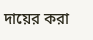দায়ের করা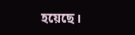হয়েছে।